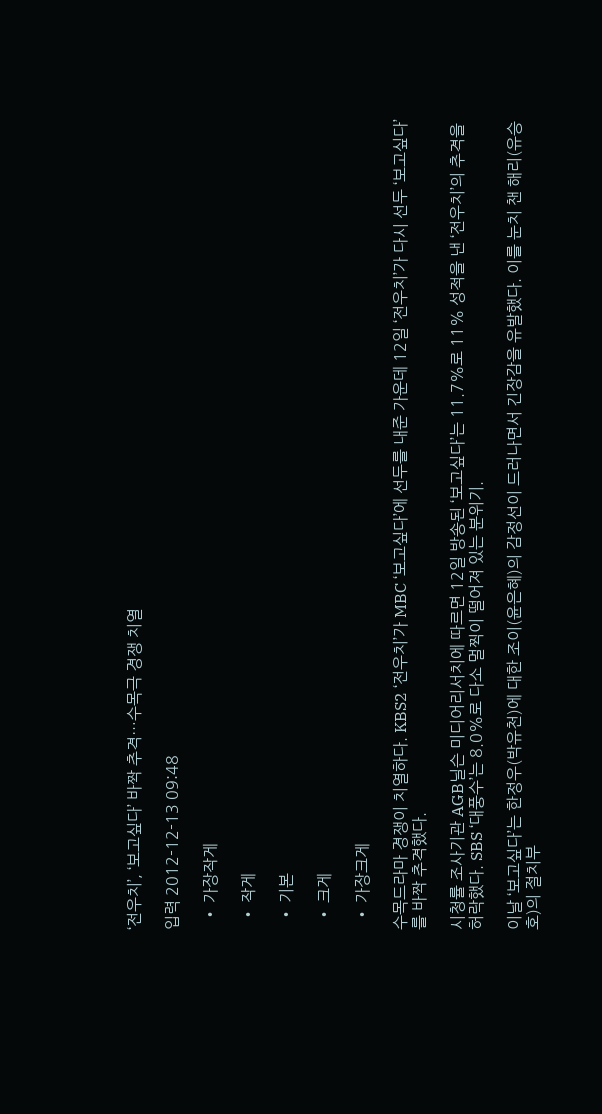‘전우치’, ‘보고싶다’ 바짝 추격…수목극 경쟁 치열

입력 2012-12-13 09:48

  • 가장작게

  • 작게

  • 기본

  • 크게

  • 가장크게

수목드라마 경쟁이 치열하다. KBS2 ‘전우치’가 MBC ‘보고싶다’에 선두를 내준 가운데 12일 ‘전우치’가 다시 선두 ‘보고싶다’를 바짝 추격했다.

시청률 조사기관 AGB닐슨 미디어리서치에 따르면 12일 방송된 ‘보고싶다’는 11.7%로 11% 성적을 낸 ‘전우치’의 추격을 허락했다. SBS ‘대풍수’는 8.0%로 다소 멀찍이 떨어져 있는 분위기.

이날 ‘보고싶다’는 한정우(박유천)에 대한 조이(윤은혜)의 감정선이 드러나면서 긴장감을 유발했다. 이를 눈치 챈 해리(유승호)의 절치부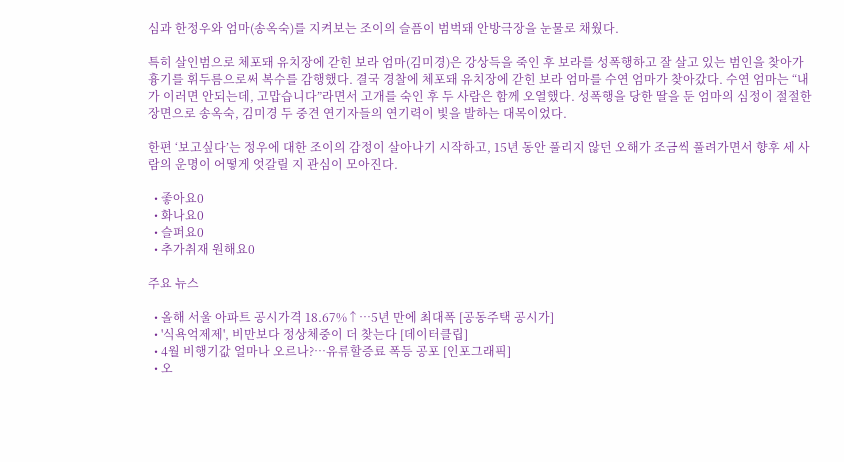심과 한정우와 엄마(송옥숙)를 지켜보는 조이의 슬픔이 범벅돼 안방극장을 눈물로 채웠다.

특히 살인범으로 체포돼 유치장에 갇힌 보라 엄마(김미경)은 강상득을 죽인 후 보라를 성폭행하고 잘 살고 있는 범인을 찾아가 흉기를 휘두름으로써 복수를 감행했다. 결국 경찰에 체포돼 유치장에 갇힌 보라 엄마를 수연 엄마가 찾아갔다. 수연 엄마는 “내가 이러면 안되는데, 고맙습니다”라면서 고개를 숙인 후 두 사람은 함께 오열했다. 성폭행을 당한 딸을 둔 엄마의 심정이 절절한 장면으로 송옥숙, 김미경 두 중견 연기자들의 연기력이 빛을 발하는 대목이었다.

한편 ‘보고싶다’는 정우에 대한 조이의 감정이 살아나기 시작하고, 15년 동안 풀리지 않던 오해가 조금씩 풀려가면서 향후 세 사람의 운명이 어떻게 엇갈릴 지 관심이 모아진다.

  • 좋아요0
  • 화나요0
  • 슬퍼요0
  • 추가취재 원해요0

주요 뉴스

  • 올해 서울 아파트 공시가격 18.67%↑…5년 만에 최대폭 [공동주택 공시가]
  • '식욕억제제', 비만보다 정상체중이 더 찾는다 [데이터클립]
  • 4월 비행기값 얼마나 오르나?…유류할증료 폭등 공포 [인포그래픽]
  • 오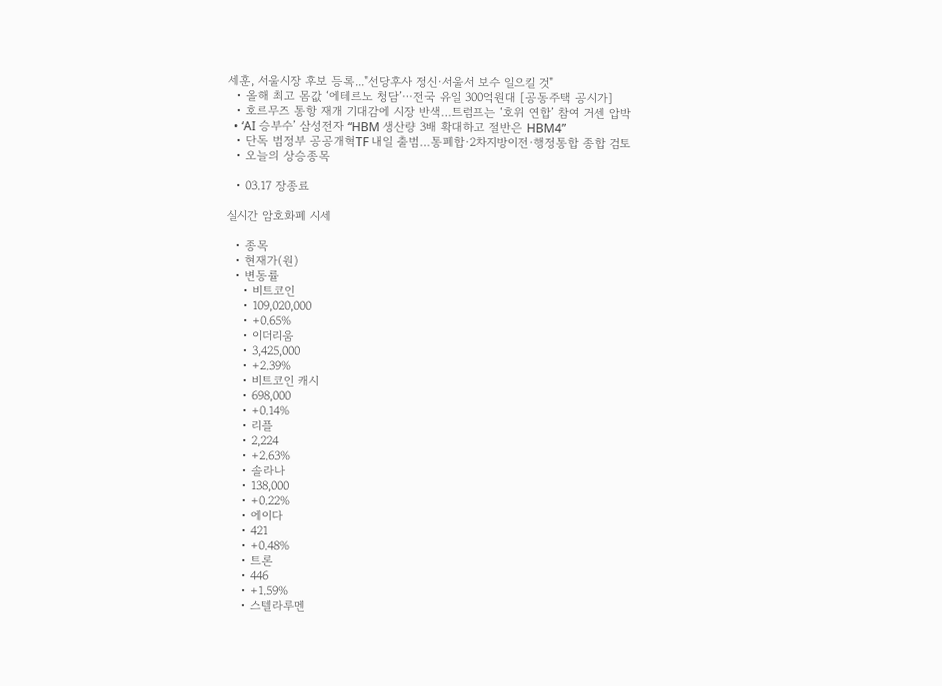세훈, 서울시장 후보 등록..."선당후사 정신·서울서 보수 일으킬 것"
  • 올해 최고 몸값 ‘에테르노 청담’⋯전국 유일 300억원대 [공동주택 공시가]
  • 호르무즈 통항 재개 기대감에 시장 반색…트럼프는 ‘호위 연합’ 참여 거센 압박
  • ‘AI 승부수’ 삼성전자 “HBM 생산량 3배 확대하고 절반은 HBM4”
  • 단독 범정부 공공개혁TF 내일 출범…통폐합·2차지방이전·행정통합 종합 검토
  • 오늘의 상승종목

  • 03.17 장종료

실시간 암호화폐 시세

  • 종목
  • 현재가(원)
  • 변동률
    • 비트코인
    • 109,020,000
    • +0.65%
    • 이더리움
    • 3,425,000
    • +2.39%
    • 비트코인 캐시
    • 698,000
    • +0.14%
    • 리플
    • 2,224
    • +2.63%
    • 솔라나
    • 138,000
    • +0.22%
    • 에이다
    • 421
    • +0.48%
    • 트론
    • 446
    • +1.59%
    • 스텔라루멘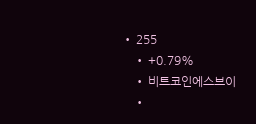• 255
    • +0.79%
    • 비트코인에스브이
    •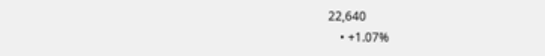22,640
    • +1.07%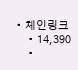• 체인링크
    • 14,390
    •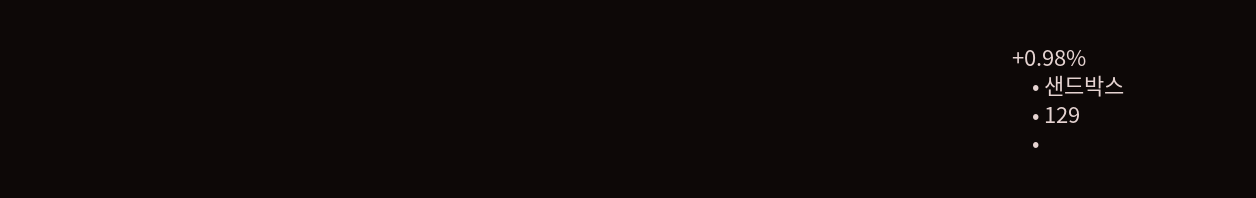+0.98%
    • 샌드박스
    • 129
    •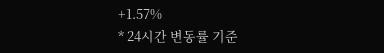+1.57%
* 24시간 변동률 기준